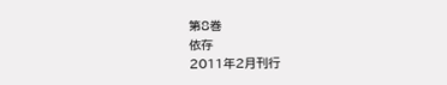第8巻
依存
2011年2月刊行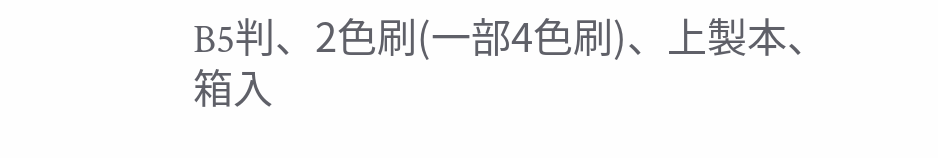B5判、2色刷(一部4色刷)、上製本、箱入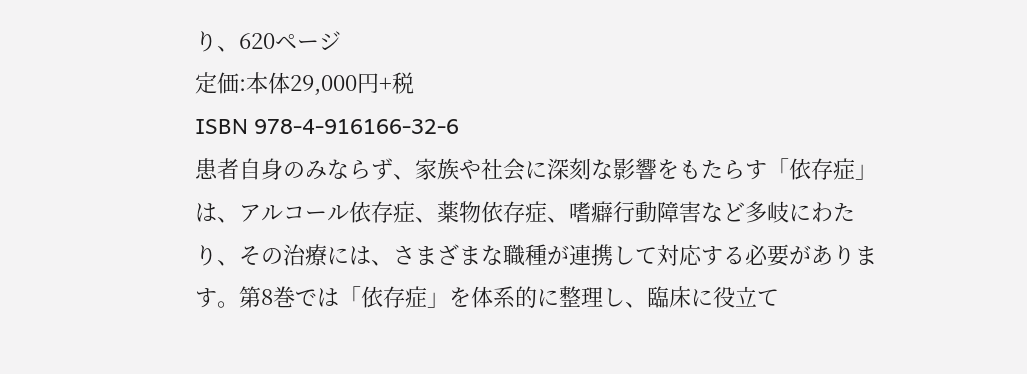り、620ページ
定価:本体29,000円+税
ISBN 978-4-916166-32-6
患者自身のみならず、家族や社会に深刻な影響をもたらす「依存症」は、アルコール依存症、薬物依存症、嗜癖行動障害など多岐にわたり、その治療には、さまざまな職種が連携して対応する必要があります。第8巻では「依存症」を体系的に整理し、臨床に役立て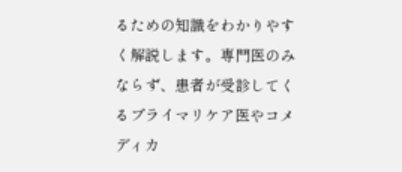るための知識をわかりやすく解説します。専門医のみならず、患者が受診してくるプライマリケア医やコメディカ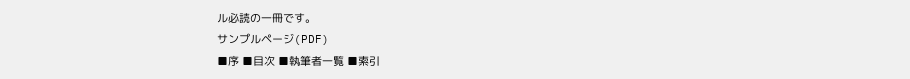ル必読の一冊です。
サンプルページ(PDF)
■序 ■目次 ■執筆者一覧 ■索引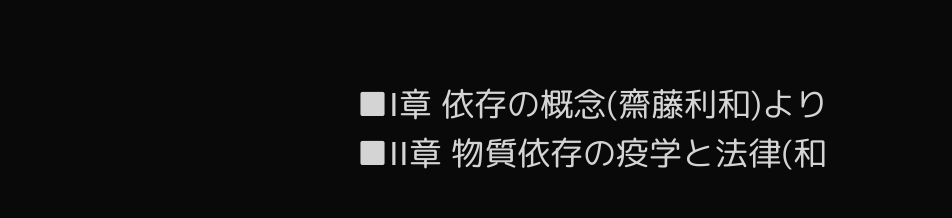■I章 依存の概念(齋藤利和)より
■II章 物質依存の疫学と法律(和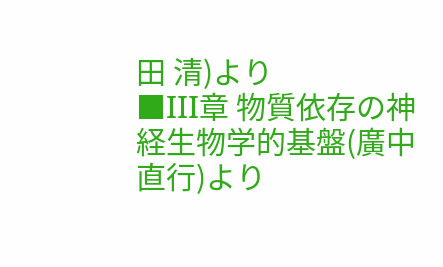田 清)より
■III章 物質依存の神経生物学的基盤(廣中直行)より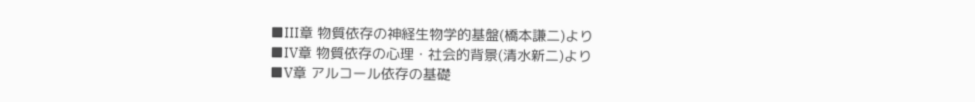■III章 物質依存の神経生物学的基盤(橋本謙二)より
■IV章 物質依存の心理・社会的背景(清水新二)より
■V章 アルコール依存の基礎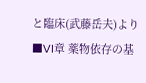と臨床(武藤岳夫)より
■VI章 薬物依存の基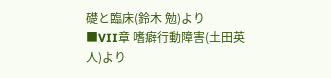礎と臨床(鈴木 勉)より
■VII章 嗜癖行動障害(土田英人)より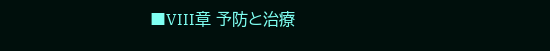■VIII章 予防と治療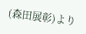(森田展彰)より